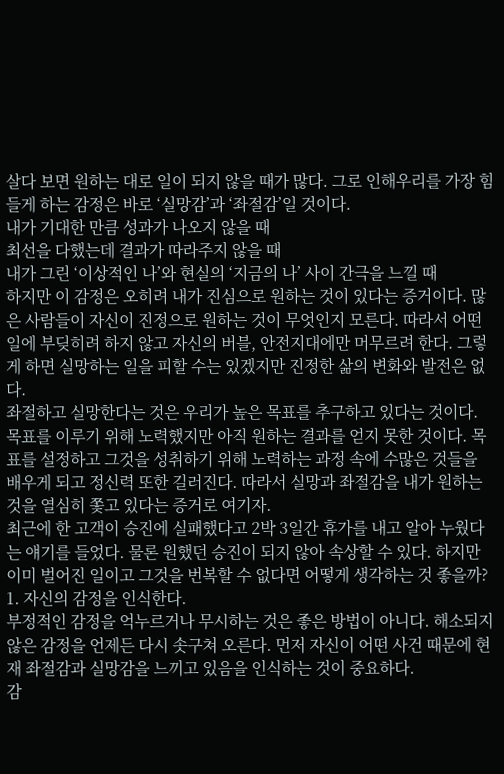살다 보면 원하는 대로 일이 되지 않을 때가 많다. 그로 인해우리를 가장 힘들게 하는 감정은 바로 ‘실망감’과 ‘좌절감’일 것이다.
내가 기대한 만큼 성과가 나오지 않을 때
최선을 다했는데 결과가 따라주지 않을 때
내가 그린 ‘이상적인 나’와 현실의 ‘지금의 나’ 사이 간극을 느낄 때
하지만 이 감정은 오히려 내가 진심으로 원하는 것이 있다는 증거이다. 많은 사람들이 자신이 진정으로 원하는 것이 무엇인지 모른다. 따라서 어떤 일에 부딪히려 하지 않고 자신의 버블, 안전지대에만 머무르려 한다. 그렇게 하면 실망하는 일을 피할 수는 있겠지만 진정한 삶의 변화와 발전은 없다.
좌절하고 실망한다는 것은 우리가 높은 목표를 추구하고 있다는 것이다. 목표를 이루기 위해 노력했지만 아직 원하는 결과를 얻지 못한 것이다. 목표를 설정하고 그것을 성취하기 위해 노력하는 과정 속에 수많은 것들을 배우게 되고 정신력 또한 길러진다. 따라서 실망과 좌절감을 내가 원하는 것을 열심히 쫓고 있다는 증거로 여기자.
최근에 한 고객이 승진에 실패했다고 2박 3일간 휴가를 내고 알아 누웠다는 얘기를 들었다. 물론 원했던 승진이 되지 않아 속상할 수 있다. 하지만 이미 벌어진 일이고 그것을 번복할 수 없다면 어떻게 생각하는 것 좋을까?
1. 자신의 감정을 인식한다.
부정적인 감정을 억누르거나 무시하는 것은 좋은 방법이 아니다. 해소되지 않은 감정을 언제든 다시 솟구쳐 오른다. 먼저 자신이 어떤 사건 때문에 현재 좌절감과 실망감을 느끼고 있음을 인식하는 것이 중요하다.
감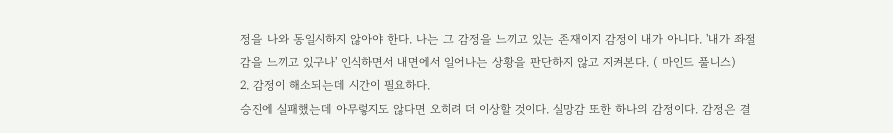정을 나와 동일시하지 않아야 한다. 나는 그 감정을 느끼고 있는 존재이지 감정이 내가 아니다. '내가 좌절감을 느끼고 있구나' 인식하면서 내면에서 일어나는 상황을 판단하지 않고 지켜본다. ( 마인드 풀니스)
2. 감정이 해소되는데 시간이 필요하다.
승진에 실패했는데 아무렇지도 않다면 오히려 더 이상할 것이다. 실망감 또한 하나의 감정이다. 감정은 결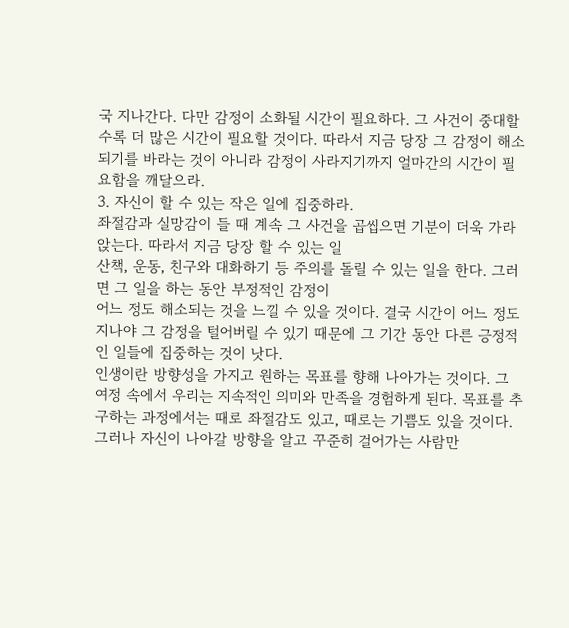국 지나간다. 다만 감정이 소화될 시간이 필요하다. 그 사건이 중대할수록 더 많은 시간이 필요할 것이다. 따라서 지금 당장 그 감정이 해소되기를 바라는 것이 아니라 감정이 사라지기까지 얼마간의 시간이 필요함을 깨달으라.
3. 자신이 할 수 있는 작은 일에 집중하라.
좌절감과 실망감이 들 때 계속 그 사건을 곱씹으면 기분이 더욱 가라앉는다. 따라서 지금 당장 할 수 있는 일
산책, 운동, 친구와 대화하기 등 주의를 돌릴 수 있는 일을 한다. 그러면 그 일을 하는 동안 부정적인 감정이
어느 정도 해소되는 것을 느낄 수 있을 것이다. 결국 시간이 어느 정도 지나야 그 감정을 털어버릴 수 있기 때문에 그 기간 동안 다른 긍정적인 일들에 집중하는 것이 낫다.
인생이란 방향성을 가지고 원하는 목표를 향해 나아가는 것이다. 그 여정 속에서 우리는 지속적인 의미와 만족을 경험하게 된다. 목표를 추구하는 과정에서는 때로 좌절감도 있고, 때로는 기쁨도 있을 것이다.
그러나 자신이 나아갈 방향을 알고 꾸준히 걸어가는 사람만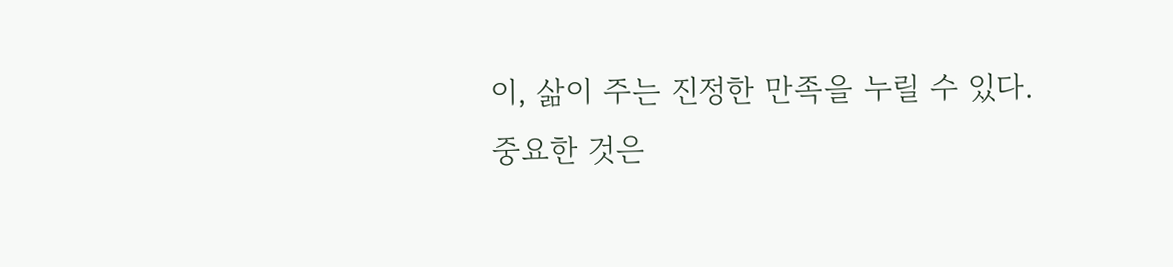이, 삶이 주는 진정한 만족을 누릴 수 있다.
중요한 것은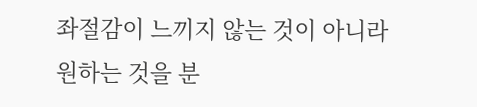좌절감이 느끼지 않는 것이 아니라 원하는 것을 분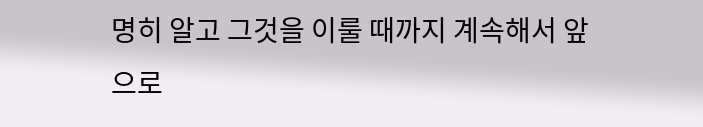명히 알고 그것을 이룰 때까지 계속해서 앞으로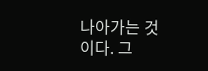나아가는 것이다. 그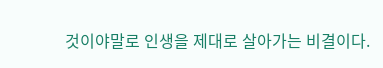것이야말로 인생을 제대로 살아가는 비결이다.